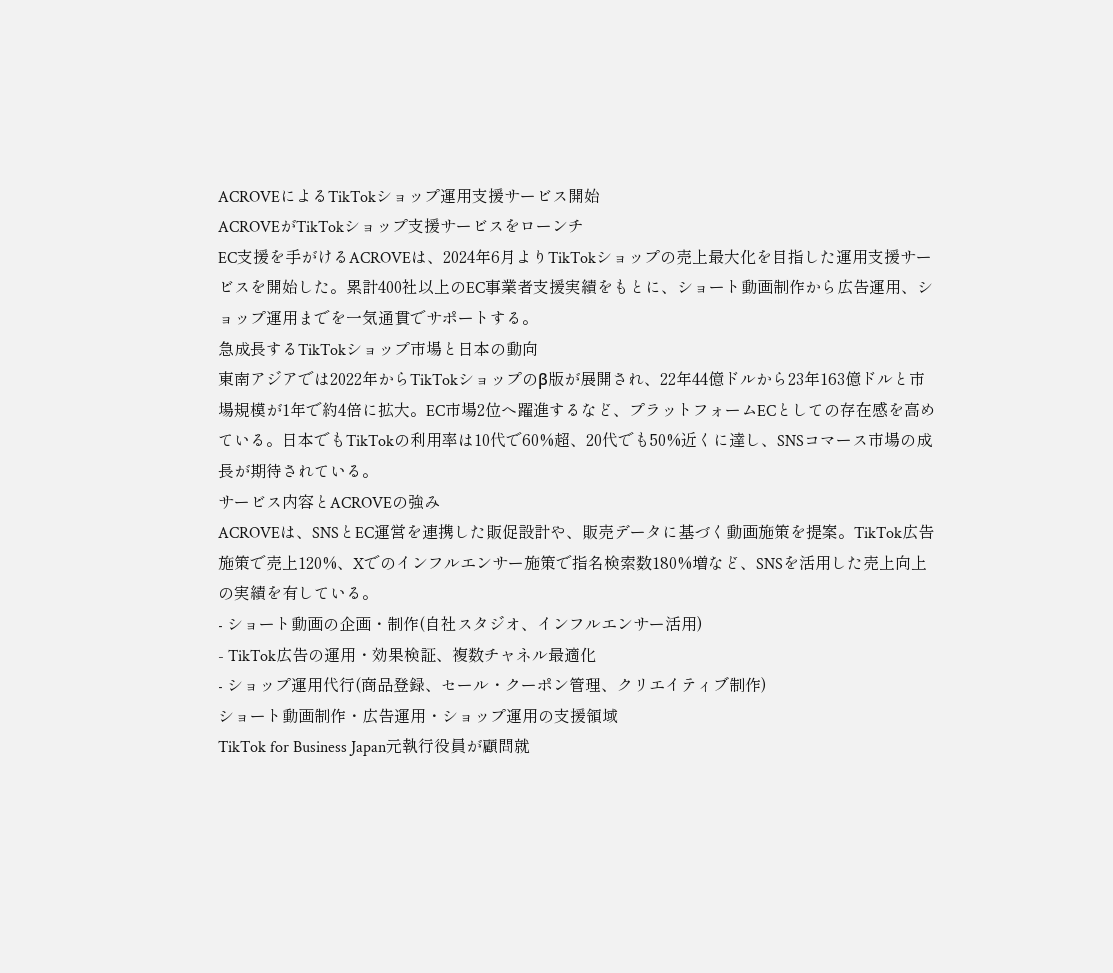ACROVEによるTikTokショップ運用支援サービス開始
ACROVEがTikTokショップ支援サービスをローンチ
EC支援を手がけるACROVEは、2024年6月よりTikTokショップの売上最大化を目指した運用支援サービスを開始した。累計400社以上のEC事業者支援実績をもとに、ショート動画制作から広告運用、ショップ運用までを一気通貫でサポートする。
急成長するTikTokショップ市場と日本の動向
東南アジアでは2022年からTikTokショップのβ版が展開され、22年44億ドルから23年163億ドルと市場規模が1年で約4倍に拡大。EC市場2位へ躍進するなど、プラットフォームECとしての存在感を高めている。日本でもTikTokの利用率は10代で60%超、20代でも50%近くに達し、SNSコマース市場の成長が期待されている。
サービス内容とACROVEの強み
ACROVEは、SNSとEC運営を連携した販促設計や、販売データに基づく動画施策を提案。TikTok広告施策で売上120%、Xでのインフルエンサー施策で指名検索数180%増など、SNSを活用した売上向上の実績を有している。
- ショート動画の企画・制作(自社スタジオ、インフルエンサー活用)
- TikTok広告の運用・効果検証、複数チャネル最適化
- ショップ運用代行(商品登録、セール・クーポン管理、クリエイティブ制作)
ショート動画制作・広告運用・ショップ運用の支援領域
TikTok for Business Japan元執行役員が顧問就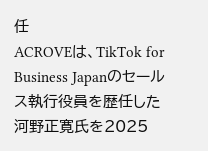任
ACROVEは、TikTok for Business Japanのセールス執行役員を歴任した河野正寛氏を2025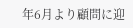年6月より顧問に迎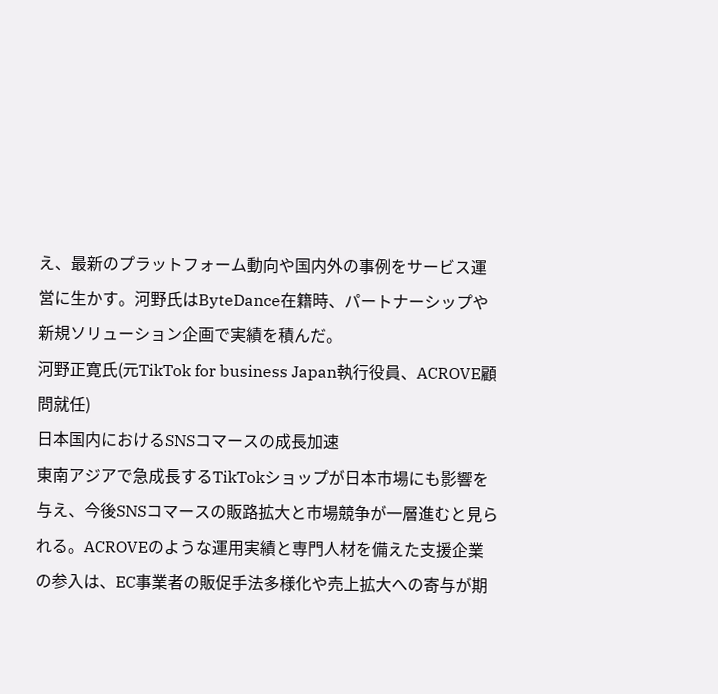え、最新のプラットフォーム動向や国内外の事例をサービス運営に生かす。河野氏はByteDance在籍時、パートナーシップや新規ソリューション企画で実績を積んだ。
河野正寛氏(元TikTok for business Japan執行役員、ACROVE顧問就任)
日本国内におけるSNSコマースの成長加速
東南アジアで急成長するTikTokショップが日本市場にも影響を与え、今後SNSコマースの販路拡大と市場競争が一層進むと見られる。ACROVEのような運用実績と専門人材を備えた支援企業の参入は、EC事業者の販促手法多様化や売上拡大への寄与が期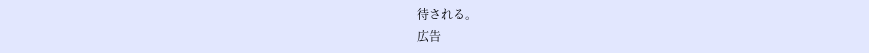待される。
広告